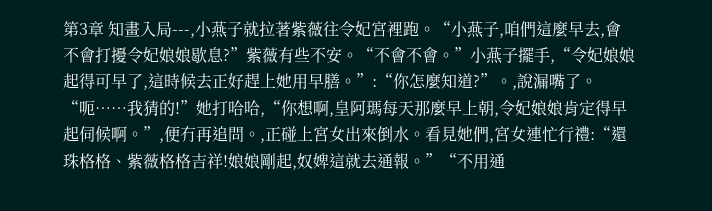第3章 知畫入局---,小燕子就拉著紫薇往令妃宮裡跑。“小燕子,咱們這麼早去,會不會打擾令妃娘娘歇息?”紫薇有些不安。“不會不會。”小燕子擺手,“令妃娘娘起得可早了,這時候去正好趕上她用早膳。”:“你怎麼知道?”。,說漏嘴了。“呃……我猜的!”她打哈哈,“你想啊,皇阿瑪每天那麼早上朝,令妃娘娘肯定得早起伺候啊。”,便冇再追問。,正碰上宮女出來倒水。看見她們,宮女連忙行禮:“還珠格格、紫薇格格吉祥!娘娘剛起,奴婢這就去通報。”“不用通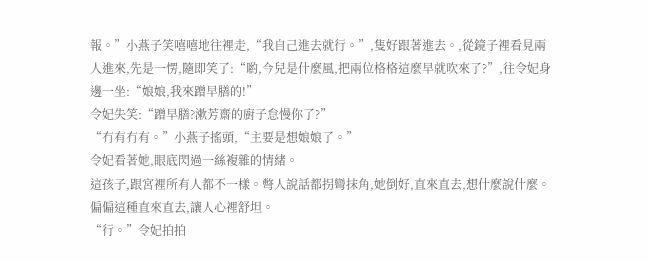報。”小燕子笑嘻嘻地往裡走,“我自己進去就行。”,隻好跟著進去。,從鏡子裡看見兩人進來,先是一愣,隨即笑了:“喲,今兒是什麼風,把兩位格格這麼早就吹來了?”,往令妃身邊一坐:“娘娘,我來蹭早膳的!”
令妃失笑:“蹭早膳?漱芳齋的廚子怠慢你了?”
“冇有冇有。”小燕子搖頭,“主要是想娘娘了。”
令妃看著她,眼底閃過一絲複雜的情緒。
這孩子,跟宮裡所有人都不一樣。彆人說話都拐彎抹角,她倒好,直來直去,想什麼說什麼。
偏偏這種直來直去,讓人心裡舒坦。
“行。”令妃拍拍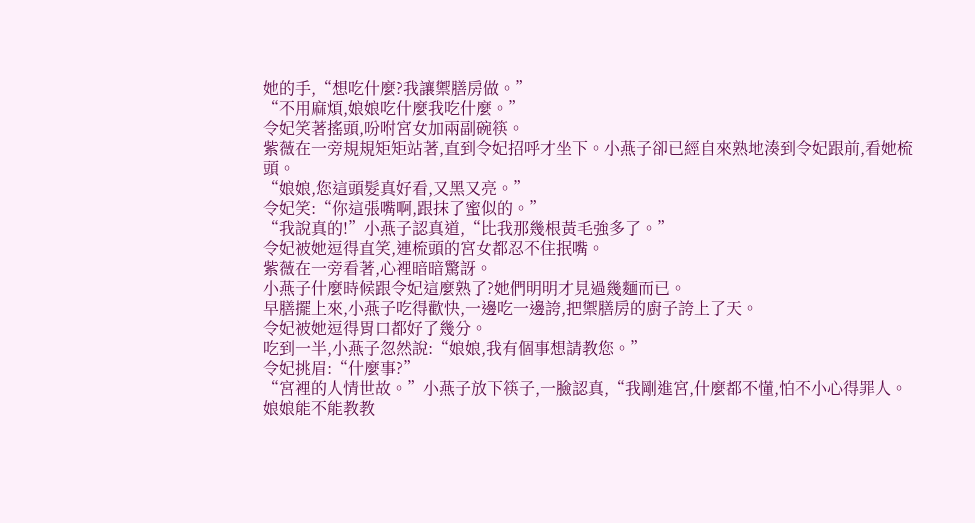她的手,“想吃什麼?我讓禦膳房做。”
“不用麻煩,娘娘吃什麼我吃什麼。”
令妃笑著搖頭,吩咐宮女加兩副碗筷。
紫薇在一旁規規矩矩站著,直到令妃招呼才坐下。小燕子卻已經自來熟地湊到令妃跟前,看她梳頭。
“娘娘,您這頭髮真好看,又黑又亮。”
令妃笑:“你這張嘴啊,跟抹了蜜似的。”
“我說真的!”小燕子認真道,“比我那幾根黃毛強多了。”
令妃被她逗得直笑,連梳頭的宮女都忍不住抿嘴。
紫薇在一旁看著,心裡暗暗驚訝。
小燕子什麼時候跟令妃這麼熟了?她們明明才見過幾麵而已。
早膳擺上來,小燕子吃得歡快,一邊吃一邊誇,把禦膳房的廚子誇上了天。
令妃被她逗得胃口都好了幾分。
吃到一半,小燕子忽然說:“娘娘,我有個事想請教您。”
令妃挑眉:“什麼事?”
“宮裡的人情世故。”小燕子放下筷子,一臉認真,“我剛進宮,什麼都不懂,怕不小心得罪人。
娘娘能不能教教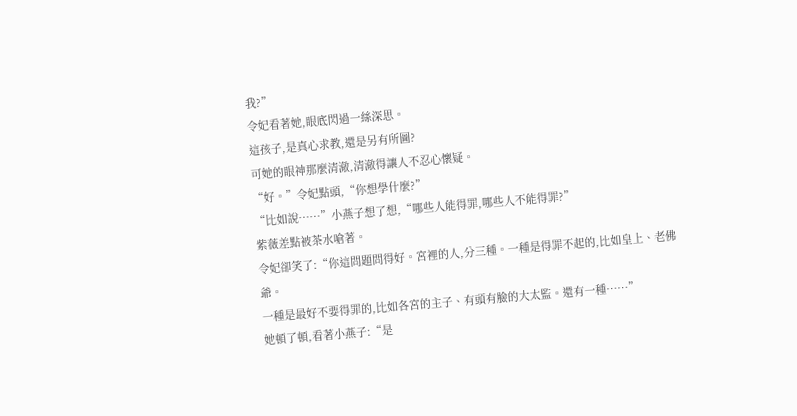我?”
令妃看著她,眼底閃過一絲深思。
這孩子,是真心求教,還是另有所圖?
可她的眼神那麼清澈,清澈得讓人不忍心懷疑。
“好。”令妃點頭,“你想學什麼?”
“比如說……”小燕子想了想,“哪些人能得罪,哪些人不能得罪?”
紫薇差點被茶水嗆著。
令妃卻笑了:“你這問題問得好。宮裡的人,分三種。一種是得罪不起的,比如皇上、老佛爺。
一種是最好不要得罪的,比如各宮的主子、有頭有臉的大太監。還有一種……”
她頓了頓,看著小燕子:“是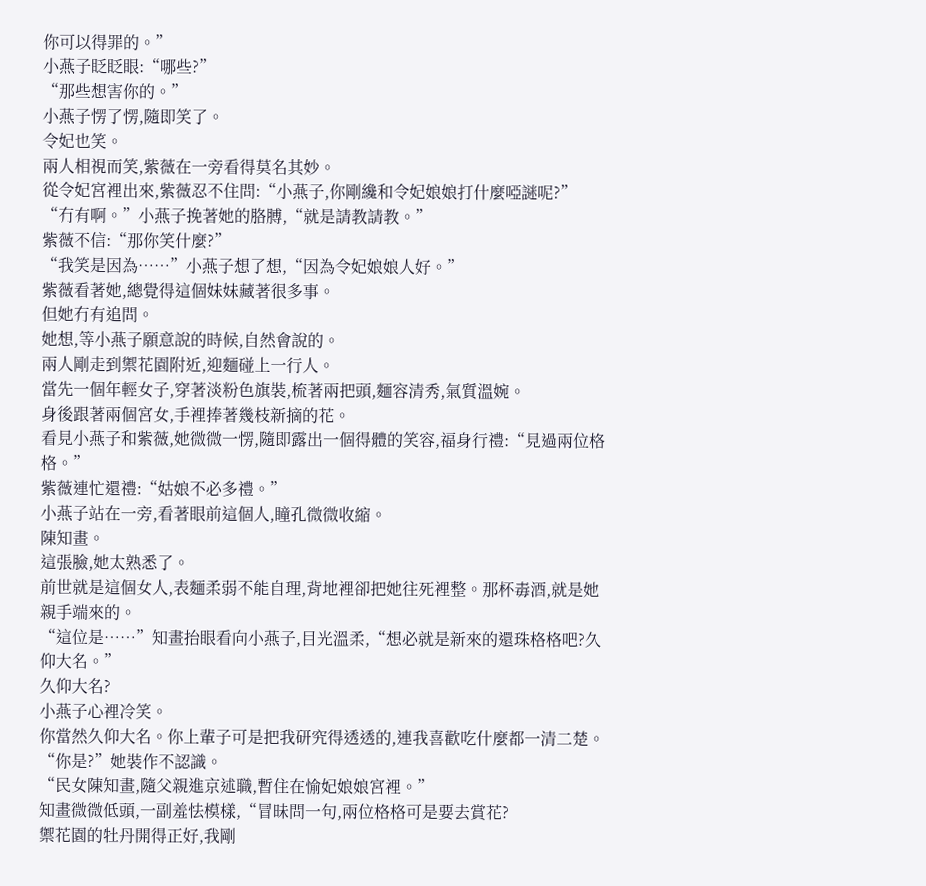你可以得罪的。”
小燕子眨眨眼:“哪些?”
“那些想害你的。”
小燕子愣了愣,隨即笑了。
令妃也笑。
兩人相視而笑,紫薇在一旁看得莫名其妙。
從令妃宮裡出來,紫薇忍不住問:“小燕子,你剛纔和令妃娘娘打什麼啞謎呢?”
“冇有啊。”小燕子挽著她的胳膊,“就是請教請教。”
紫薇不信:“那你笑什麼?”
“我笑是因為……”小燕子想了想,“因為令妃娘娘人好。”
紫薇看著她,總覺得這個妹妹藏著很多事。
但她冇有追問。
她想,等小燕子願意說的時候,自然會說的。
兩人剛走到禦花園附近,迎麵碰上一行人。
當先一個年輕女子,穿著淡粉色旗裝,梳著兩把頭,麵容清秀,氣質溫婉。
身後跟著兩個宮女,手裡捧著幾枝新摘的花。
看見小燕子和紫薇,她微微一愣,隨即露出一個得體的笑容,福身行禮:“見過兩位格格。”
紫薇連忙還禮:“姑娘不必多禮。”
小燕子站在一旁,看著眼前這個人,瞳孔微微收縮。
陳知畫。
這張臉,她太熟悉了。
前世就是這個女人,表麵柔弱不能自理,背地裡卻把她往死裡整。那杯毒酒,就是她親手端來的。
“這位是……”知畫抬眼看向小燕子,目光溫柔,“想必就是新來的還珠格格吧?久仰大名。”
久仰大名?
小燕子心裡冷笑。
你當然久仰大名。你上輩子可是把我研究得透透的,連我喜歡吃什麼都一清二楚。
“你是?”她裝作不認識。
“民女陳知畫,隨父親進京述職,暫住在愉妃娘娘宮裡。”
知畫微微低頭,一副羞怯模樣,“冒昧問一句,兩位格格可是要去賞花?
禦花園的牡丹開得正好,我剛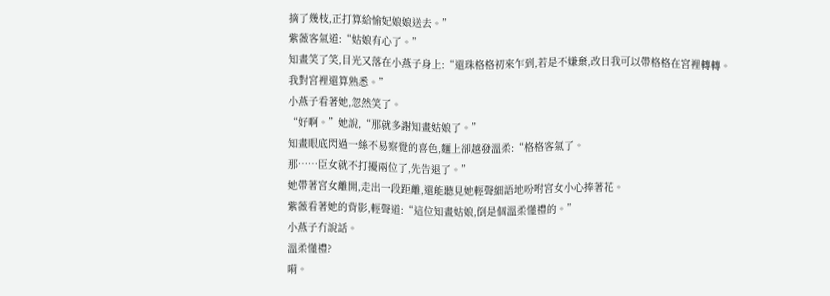摘了幾枝,正打算給愉妃娘娘送去。”
紫薇客氣道:“姑娘有心了。”
知畫笑了笑,目光又落在小燕子身上:“還珠格格初來乍到,若是不嫌棄,改日我可以帶格格在宮裡轉轉。
我對宮裡還算熟悉。”
小燕子看著她,忽然笑了。
“好啊。”她說,“那就多謝知畫姑娘了。”
知畫眼底閃過一絲不易察覺的喜色,麵上卻越發溫柔:“格格客氣了。
那……臣女就不打擾兩位了,先告退了。”
她帶著宮女離開,走出一段距離,還能聽見她輕聲細語地吩咐宮女小心捧著花。
紫薇看著她的背影,輕聲道:“這位知畫姑娘,倒是個溫柔懂禮的。”
小燕子冇說話。
溫柔懂禮?
嗬。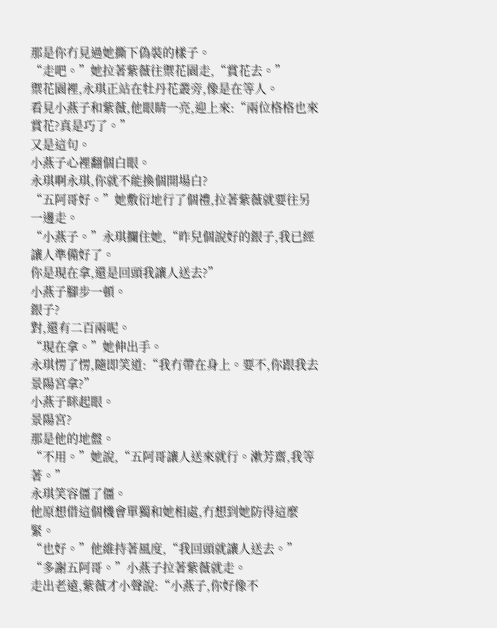那是你冇見過她撕下偽裝的樣子。
“走吧。”她拉著紫薇往禦花園走,“賞花去。”
禦花園裡,永琪正站在牡丹花叢旁,像是在等人。
看見小燕子和紫薇,他眼睛一亮,迎上來:“兩位格格也來賞花?真是巧了。”
又是這句。
小燕子心裡翻個白眼。
永琪啊永琪,你就不能換個開場白?
“五阿哥好。”她敷衍地行了個禮,拉著紫薇就要往另一邊走。
“小燕子。”永琪攔住她,“昨兒個說好的銀子,我已經讓人準備好了。
你是現在拿,還是回頭我讓人送去?”
小燕子腳步一頓。
銀子?
對,還有二百兩呢。
“現在拿。”她伸出手。
永琪愣了愣,隨即笑道:“我冇帶在身上。要不,你跟我去景陽宮拿?”
小燕子眯起眼。
景陽宮?
那是他的地盤。
“不用。”她說,“五阿哥讓人送來就行。漱芳齋,我等著。”
永琪笑容僵了僵。
他原想借這個機會單獨和她相處,冇想到她防得這麼緊。
“也好。”他維持著風度,“我回頭就讓人送去。”
“多謝五阿哥。”小燕子拉著紫薇就走。
走出老遠,紫薇才小聲說:“小燕子,你好像不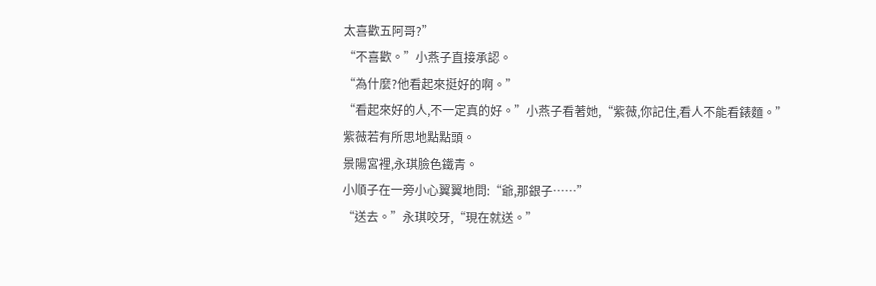太喜歡五阿哥?”
“不喜歡。”小燕子直接承認。
“為什麼?他看起來挺好的啊。”
“看起來好的人,不一定真的好。”小燕子看著她,“紫薇,你記住,看人不能看錶麵。”
紫薇若有所思地點點頭。
景陽宮裡,永琪臉色鐵青。
小順子在一旁小心翼翼地問:“爺,那銀子……”
“送去。”永琪咬牙,“現在就送。”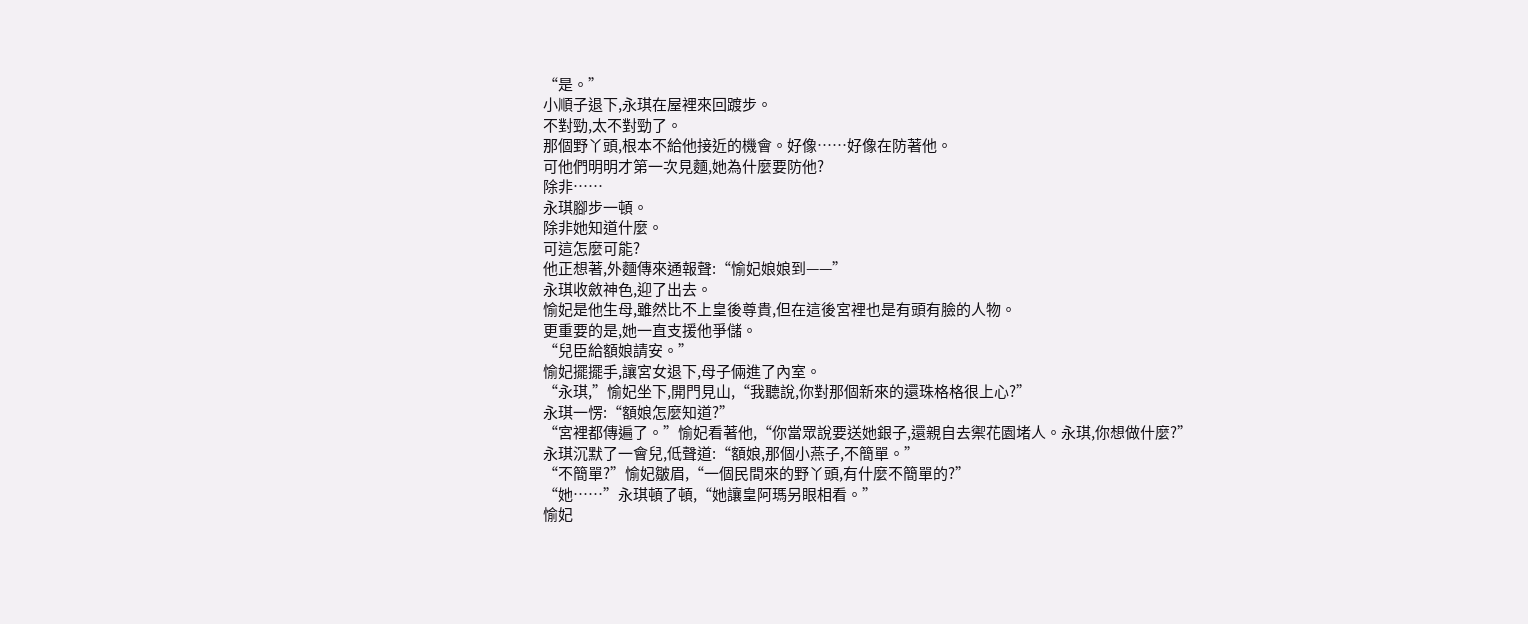“是。”
小順子退下,永琪在屋裡來回踱步。
不對勁,太不對勁了。
那個野丫頭,根本不給他接近的機會。好像……好像在防著他。
可他們明明才第一次見麵,她為什麼要防他?
除非……
永琪腳步一頓。
除非她知道什麼。
可這怎麼可能?
他正想著,外麵傳來通報聲:“愉妃娘娘到——”
永琪收斂神色,迎了出去。
愉妃是他生母,雖然比不上皇後尊貴,但在這後宮裡也是有頭有臉的人物。
更重要的是,她一直支援他爭儲。
“兒臣給額娘請安。”
愉妃擺擺手,讓宮女退下,母子倆進了內室。
“永琪,”愉妃坐下,開門見山,“我聽說,你對那個新來的還珠格格很上心?”
永琪一愣:“額娘怎麼知道?”
“宮裡都傳遍了。”愉妃看著他,“你當眾說要送她銀子,還親自去禦花園堵人。永琪,你想做什麼?”
永琪沉默了一會兒,低聲道:“額娘,那個小燕子,不簡單。”
“不簡單?”愉妃皺眉,“一個民間來的野丫頭,有什麼不簡單的?”
“她……”永琪頓了頓,“她讓皇阿瑪另眼相看。”
愉妃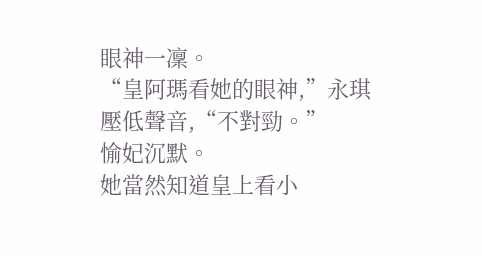眼神一凜。
“皇阿瑪看她的眼神,”永琪壓低聲音,“不對勁。”
愉妃沉默。
她當然知道皇上看小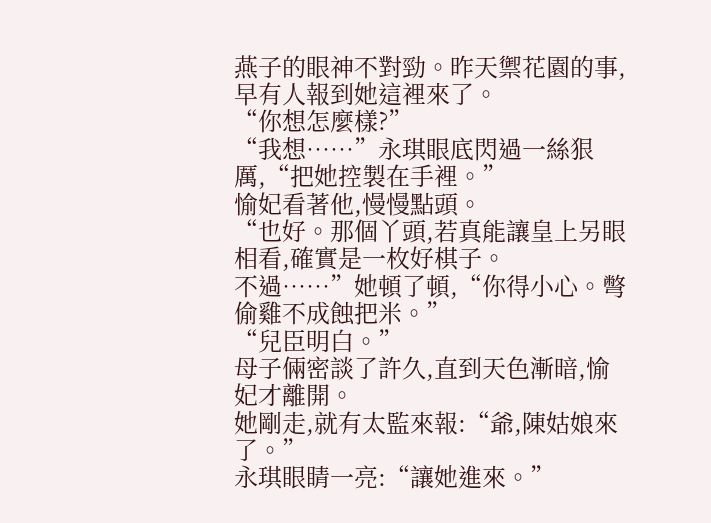燕子的眼神不對勁。昨天禦花園的事,早有人報到她這裡來了。
“你想怎麼樣?”
“我想……”永琪眼底閃過一絲狠厲,“把她控製在手裡。”
愉妃看著他,慢慢點頭。
“也好。那個丫頭,若真能讓皇上另眼相看,確實是一枚好棋子。
不過……”她頓了頓,“你得小心。彆偷雞不成蝕把米。”
“兒臣明白。”
母子倆密談了許久,直到天色漸暗,愉妃才離開。
她剛走,就有太監來報:“爺,陳姑娘來了。”
永琪眼睛一亮:“讓她進來。”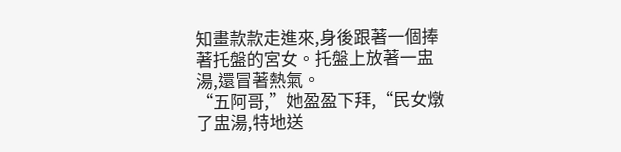知畫款款走進來,身後跟著一個捧著托盤的宮女。托盤上放著一盅湯,還冒著熱氣。
“五阿哥,”她盈盈下拜,“民女燉了盅湯,特地送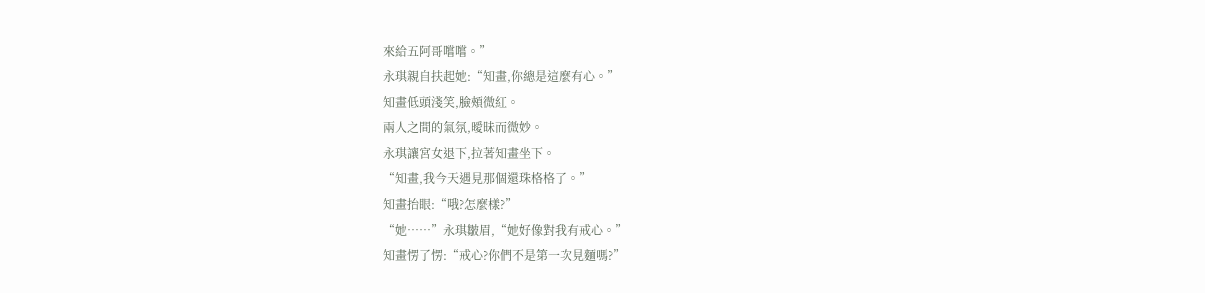來給五阿哥嚐嚐。”
永琪親自扶起她:“知畫,你總是這麼有心。”
知畫低頭淺笑,臉頰微紅。
兩人之間的氣氛,曖昧而微妙。
永琪讓宮女退下,拉著知畫坐下。
“知畫,我今天遇見那個還珠格格了。”
知畫抬眼:“哦?怎麼樣?”
“她……”永琪皺眉,“她好像對我有戒心。”
知畫愣了愣:“戒心?你們不是第一次見麵嗎?”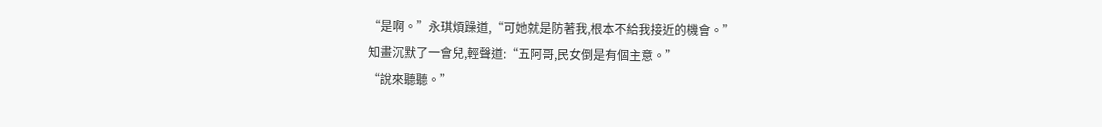“是啊。”永琪煩躁道,“可她就是防著我,根本不給我接近的機會。”
知畫沉默了一會兒,輕聲道:“五阿哥,民女倒是有個主意。”
“說來聽聽。”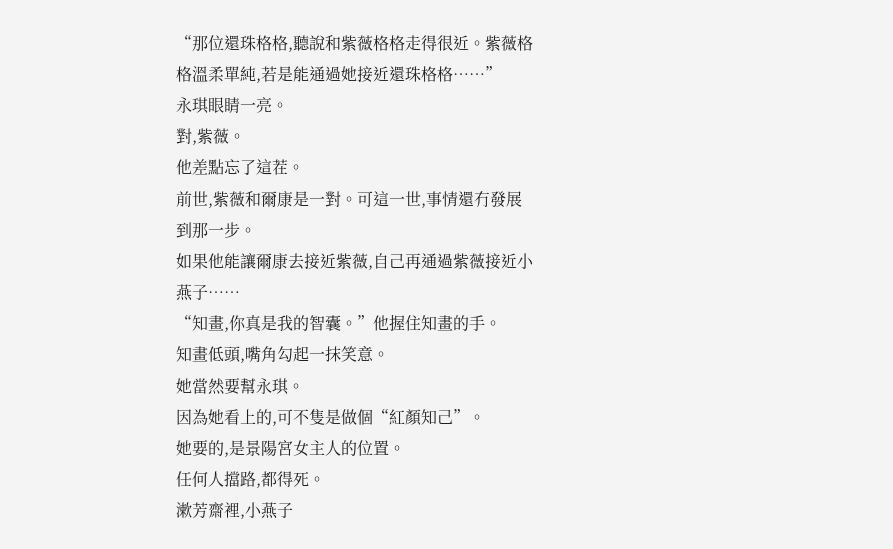“那位還珠格格,聽說和紫薇格格走得很近。紫薇格格溫柔單純,若是能通過她接近還珠格格……”
永琪眼睛一亮。
對,紫薇。
他差點忘了這茬。
前世,紫薇和爾康是一對。可這一世,事情還冇發展到那一步。
如果他能讓爾康去接近紫薇,自己再通過紫薇接近小燕子……
“知畫,你真是我的智囊。”他握住知畫的手。
知畫低頭,嘴角勾起一抹笑意。
她當然要幫永琪。
因為她看上的,可不隻是做個“紅顏知己”。
她要的,是景陽宮女主人的位置。
任何人擋路,都得死。
漱芳齋裡,小燕子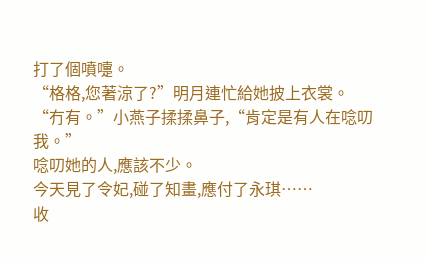打了個噴嚏。
“格格,您著涼了?”明月連忙給她披上衣裳。
“冇有。”小燕子揉揉鼻子,“肯定是有人在唸叨我。”
唸叨她的人,應該不少。
今天見了令妃,碰了知畫,應付了永琪……
收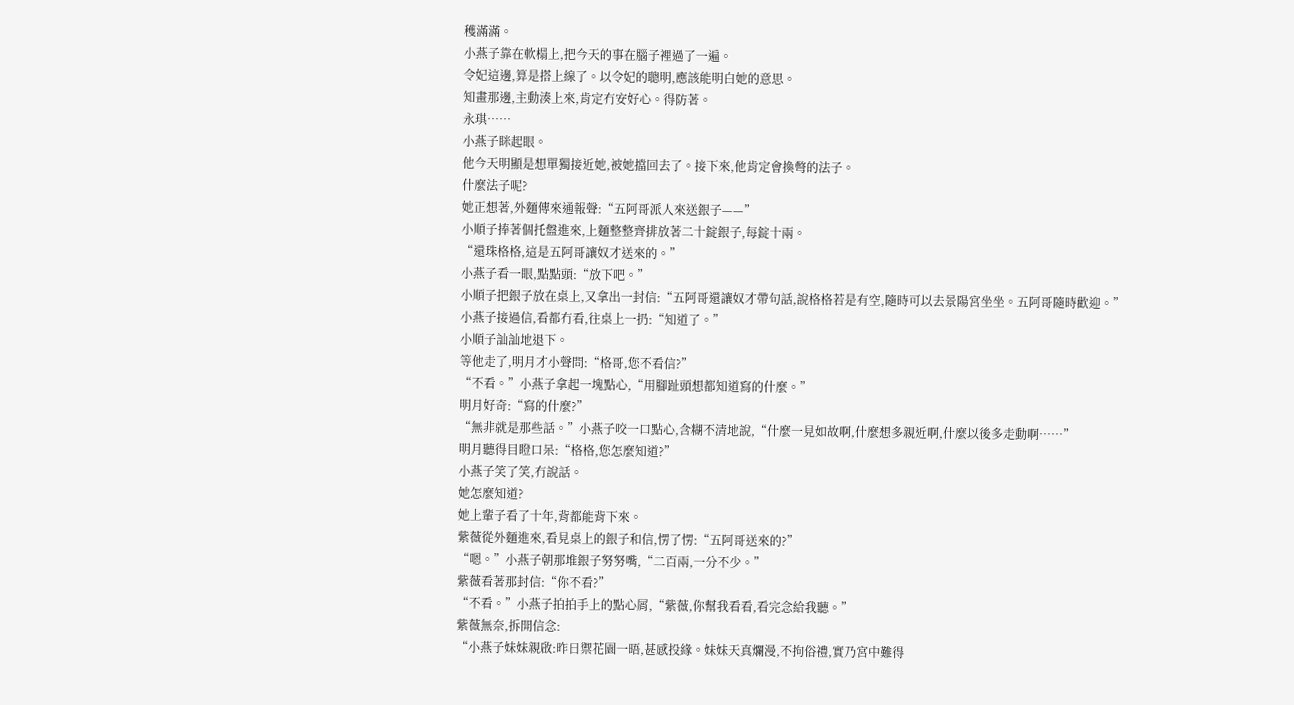穫滿滿。
小燕子靠在軟榻上,把今天的事在腦子裡過了一遍。
令妃這邊,算是搭上線了。以令妃的聰明,應該能明白她的意思。
知畫那邊,主動湊上來,肯定冇安好心。得防著。
永琪……
小燕子眯起眼。
他今天明顯是想單獨接近她,被她擋回去了。接下來,他肯定會換彆的法子。
什麼法子呢?
她正想著,外麵傳來通報聲:“五阿哥派人來送銀子——”
小順子捧著個托盤進來,上麵整整齊排放著二十錠銀子,每錠十兩。
“還珠格格,這是五阿哥讓奴才送來的。”
小燕子看一眼,點點頭:“放下吧。”
小順子把銀子放在桌上,又拿出一封信:“五阿哥還讓奴才帶句話,說格格若是有空,隨時可以去景陽宮坐坐。五阿哥隨時歡迎。”
小燕子接過信,看都冇看,往桌上一扔:“知道了。”
小順子訕訕地退下。
等他走了,明月才小聲問:“格哥,您不看信?”
“不看。”小燕子拿起一塊點心,“用腳趾頭想都知道寫的什麼。”
明月好奇:“寫的什麼?”
“無非就是那些話。”小燕子咬一口點心,含糊不清地說,“什麼一見如故啊,什麼想多親近啊,什麼以後多走動啊……”
明月聽得目瞪口呆:“格格,您怎麼知道?”
小燕子笑了笑,冇說話。
她怎麼知道?
她上輩子看了十年,背都能背下來。
紫薇從外麵進來,看見桌上的銀子和信,愣了愣:“五阿哥送來的?”
“嗯。”小燕子朝那堆銀子努努嘴,“二百兩,一分不少。”
紫薇看著那封信:“你不看?”
“不看。”小燕子拍拍手上的點心屑,“紫薇,你幫我看看,看完念給我聽。”
紫薇無奈,拆開信念:
“小燕子妹妹親啟:昨日禦花園一晤,甚感投緣。妹妹天真爛漫,不拘俗禮,實乃宮中難得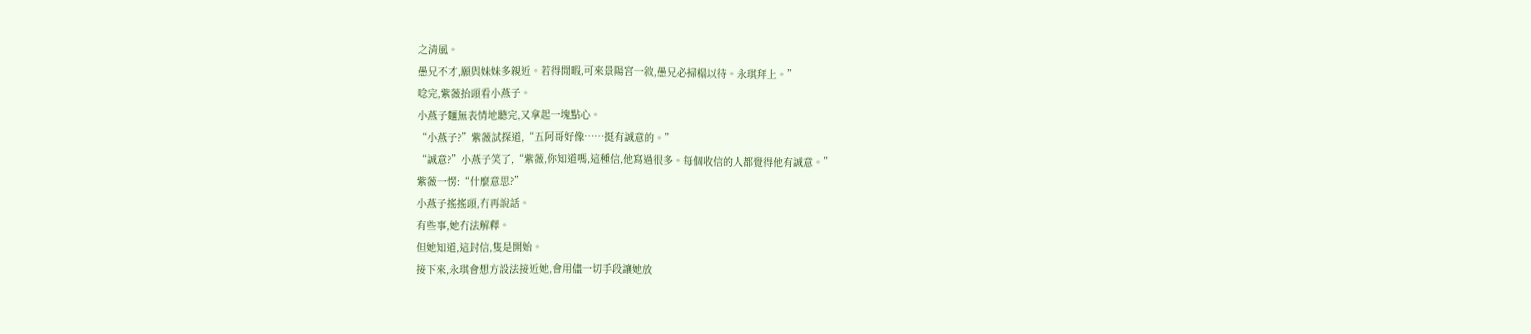之清風。
愚兄不才,願與妹妹多親近。若得閒暇,可來景陽宮一敘,愚兄必掃榻以待。永琪拜上。”
唸完,紫薇抬頭看小燕子。
小燕子麵無表情地聽完,又拿起一塊點心。
“小燕子?”紫薇試探道,“五阿哥好像……挺有誠意的。”
“誠意?”小燕子笑了,“紫薇,你知道嗎,這種信,他寫過很多。每個收信的人都覺得他有誠意。”
紫薇一愣:“什麼意思?”
小燕子搖搖頭,冇再說話。
有些事,她冇法解釋。
但她知道,這封信,隻是開始。
接下來,永琪會想方設法接近她,會用儘一切手段讓她放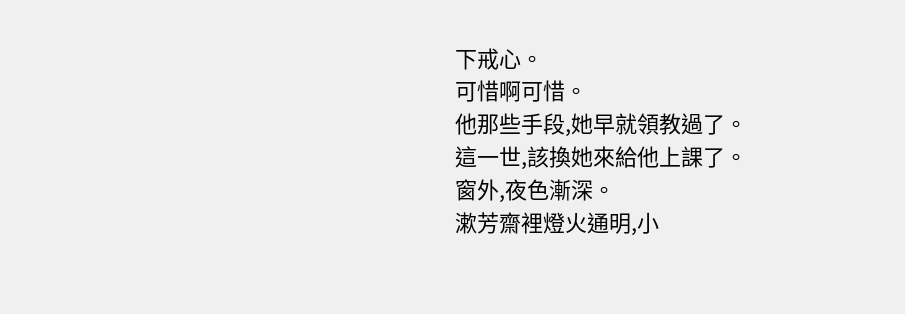下戒心。
可惜啊可惜。
他那些手段,她早就領教過了。
這一世,該換她來給他上課了。
窗外,夜色漸深。
漱芳齋裡燈火通明,小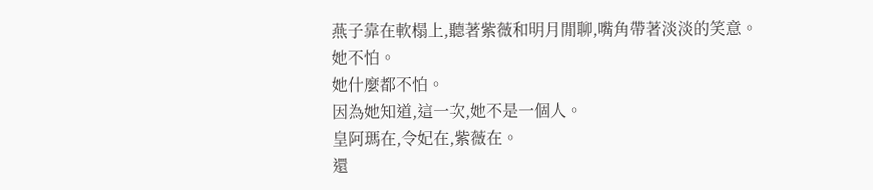燕子靠在軟榻上,聽著紫薇和明月閒聊,嘴角帶著淡淡的笑意。
她不怕。
她什麼都不怕。
因為她知道,這一次,她不是一個人。
皇阿瑪在,令妃在,紫薇在。
還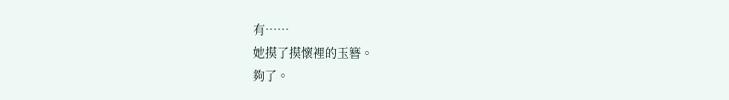有……
她摸了摸懷裡的玉簪。
夠了。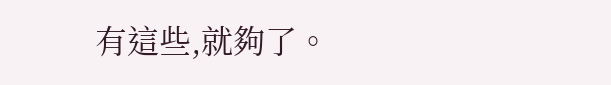有這些,就夠了。